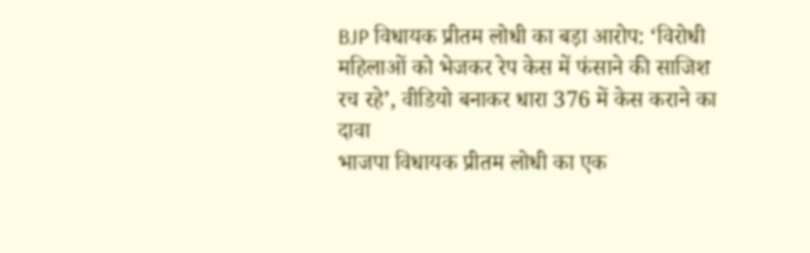BJP विधायक प्रीतम लोधी का बड़ा आरोप: ‘विरोधी महिलाओं को भेजकर रेप केस में फंसाने की साजिश रच रहे’, वीडियो बनाकर धारा 376 में केस कराने का दावा
भाजपा विधायक प्रीतम लोधी का एक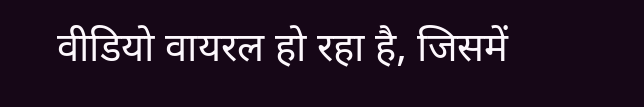वीडियो वायरल हो रहा है, जिसमें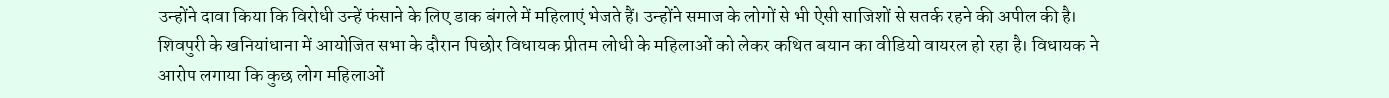उन्होंने दावा किया कि विरोधी उन्हें फंसाने के लिए डाक बंगले में महिलाएं भेजते हैं। उन्होंने समाज के लोगों से भी ऐसी साजिशों से सतर्क रहने की अपील की है।
शिवपुरी के खनियांधाना में आयोजित सभा के दौरान पिछोर विधायक प्रीतम लोधी के महिलाओं को लेकर कथित बयान का वीडियो वायरल हो रहा है। विधायक ने आरोप लगाया कि कुछ लोग महिलाओं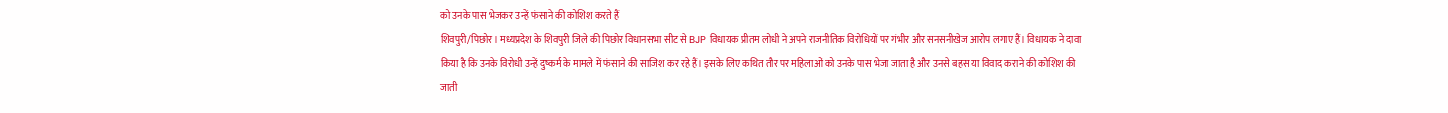को उनके पास भेजकर उन्हें फंसाने की कोशिश करते हैं
शिवपुरी/पिछोर। मध्यप्रदेश के शिवपुरी जिले की पिछोर विधानसभा सीट से BJP विधायक प्रीतम लोधी ने अपने राजनीतिक विरोधियों पर गंभीर और सनसनीखेज आरोप लगाए हैं। विधायक ने दावा किया है कि उनके विरोधी उन्हें दुष्कर्म के मामले में फंसाने की साजिश कर रहे हैं। इसके लिए कथित तौर पर महिलाओं को उनके पास भेजा जाता है और उनसे बहस या विवाद कराने की कोशिश की जाती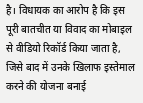है। विधायक का आरोप है कि इस पूरी बातचीत या विवाद का मोबाइल से वीडियो रिकॉर्ड किया जाता है, जिसे बाद में उनके खिलाफ इस्तेमाल करने की योजना बनाई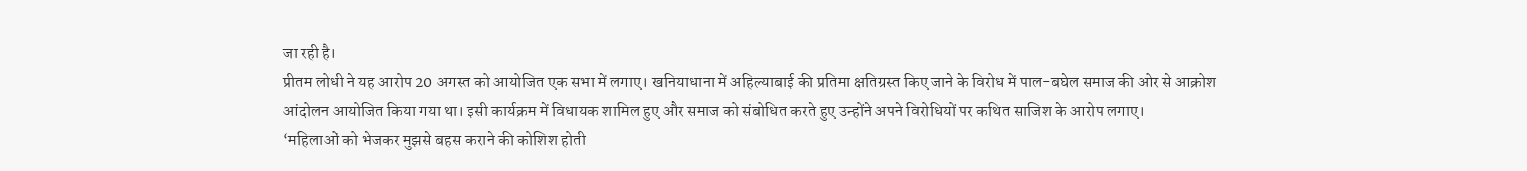जा रही है।
प्रीतम लोधी ने यह आरोप 20 अगस्त को आयोजित एक सभा में लगाए। खनियाधाना में अहिल्याबाई की प्रतिमा क्षतिग्रस्त किए जाने के विरोध में पाल-बघेल समाज की ओर से आक्रोश आंदोलन आयोजित किया गया था। इसी कार्यक्रम में विधायक शामिल हुए और समाज को संबोधित करते हुए उन्होंने अपने विरोधियों पर कथित साजिश के आरोप लगाए।
‘महिलाओं को भेजकर मुझसे बहस कराने की कोशिश होती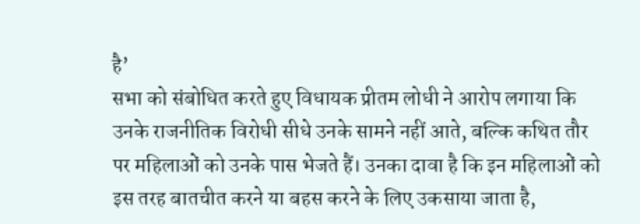है’
सभा को संबोधित करते हुए विधायक प्रीतम लोधी ने आरोप लगाया कि उनके राजनीतिक विरोधी सीधे उनके सामने नहीं आते, बल्कि कथित तौर पर महिलाओं को उनके पास भेजते हैं। उनका दावा है कि इन महिलाओं को इस तरह बातचीत करने या बहस करने के लिए उकसाया जाता है,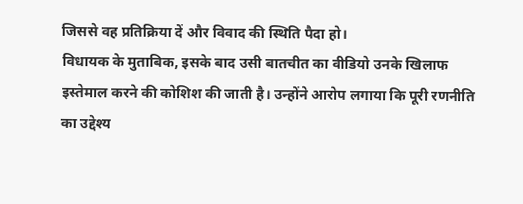जिससे वह प्रतिक्रिया दें और विवाद की स्थिति पैदा हो।
विधायक के मुताबिक, इसके बाद उसी बातचीत का वीडियो उनके खिलाफ इस्तेमाल करने की कोशिश की जाती है। उन्होंने आरोप लगाया कि पूरी रणनीति का उद्देश्य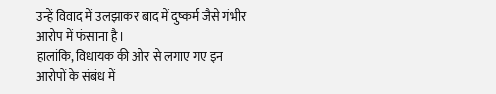उन्हें विवाद में उलझाकर बाद में दुष्कर्म जैसे गंभीर आरोप में फंसाना है।
हालांकि, विधायक की ओर से लगाए गए इन आरोपों के संबंध में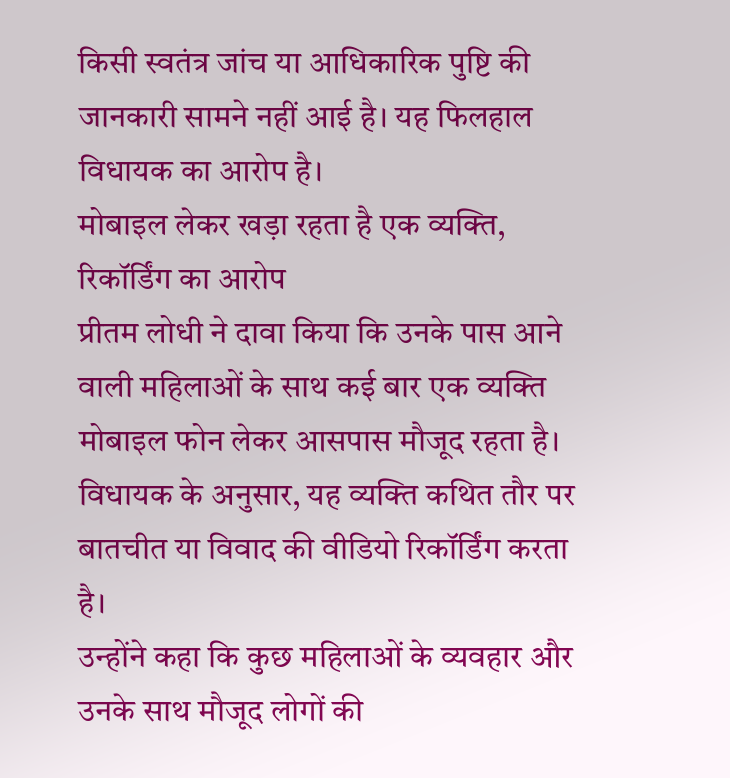किसी स्वतंत्र जांच या आधिकारिक पुष्टि की जानकारी सामने नहीं आई है। यह फिलहाल विधायक का आरोप है।
मोबाइल लेकर खड़ा रहता है एक व्यक्ति, रिकॉर्डिंग का आरोप
प्रीतम लोधी ने दावा किया कि उनके पास आने वाली महिलाओं के साथ कई बार एक व्यक्ति मोबाइल फोन लेकर आसपास मौजूद रहता है। विधायक के अनुसार, यह व्यक्ति कथित तौर पर बातचीत या विवाद की वीडियो रिकॉर्डिंग करता है।
उन्होंने कहा कि कुछ महिलाओं के व्यवहार और उनके साथ मौजूद लोगों की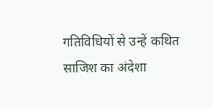गतिविधियों से उन्हें कथित साजिश का अंदेशा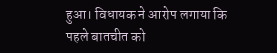हुआ। विधायक ने आरोप लगाया कि पहले बातचीत को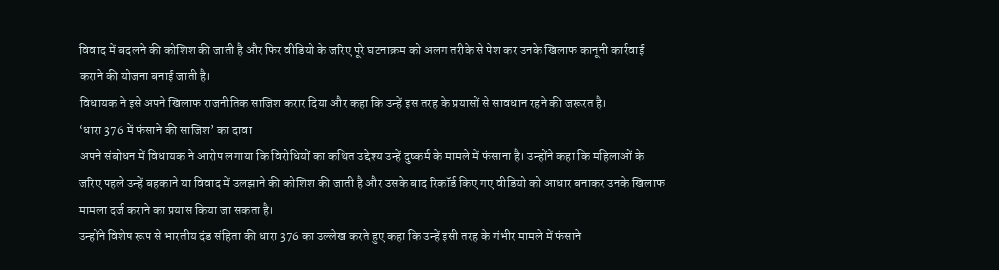विवाद में बदलने की कोशिश की जाती है और फिर वीडियो के जरिए पूरे घटनाक्रम को अलग तरीके से पेश कर उनके खिलाफ कानूनी कार्रवाई कराने की योजना बनाई जाती है।
विधायक ने इसे अपने खिलाफ राजनीतिक साजिश करार दिया और कहा कि उन्हें इस तरह के प्रयासों से सावधान रहने की जरूरत है।
‘धारा 376 में फंसाने की साजिश’ का दावा
अपने संबोधन में विधायक ने आरोप लगाया कि विरोधियों का कथित उद्देश्य उन्हें दुष्कर्म के मामले में फंसाना है। उन्होंने कहा कि महिलाओं के जरिए पहले उन्हें बहकाने या विवाद में उलझाने की कोशिश की जाती है और उसके बाद रिकॉर्ड किए गए वीडियो को आधार बनाकर उनके खिलाफ मामला दर्ज कराने का प्रयास किया जा सकता है।
उन्होंने विशेष रूप से भारतीय दंड संहिता की धारा 376 का उल्लेख करते हुए कहा कि उन्हें इसी तरह के गंभीर मामले में फंसाने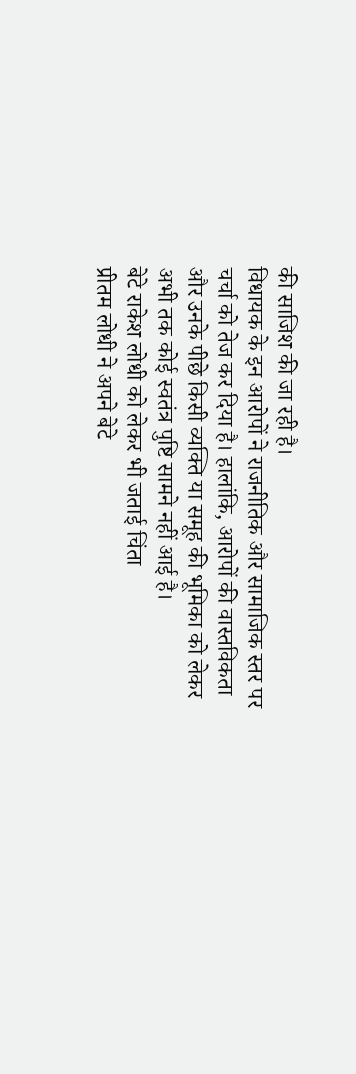की साजिश की जा रही है।
विधायक के इन आरोपों ने राजनीतिक और सामाजिक स्तर पर चर्चा को तेज कर दिया है। हालांकि, आरोपों की वास्तविकता और उनके पीछे किसी व्यक्ति या समूह की भूमिका को लेकर अभी तक कोई स्वतंत्र पुष्टि सामने नहीं आई है।
बेटे राकेश लोधी को लेकर भी जताई चिंता
प्रीतम लोधी ने अपने बेटे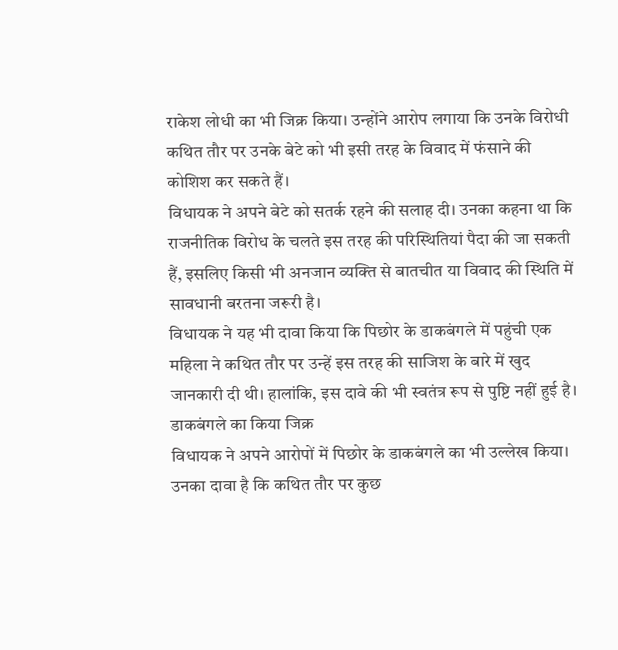राकेश लोधी का भी जिक्र किया। उन्होंने आरोप लगाया कि उनके विरोधी कथित तौर पर उनके बेटे को भी इसी तरह के विवाद में फंसाने की कोशिश कर सकते हैं।
विधायक ने अपने बेटे को सतर्क रहने की सलाह दी। उनका कहना था कि राजनीतिक विरोध के चलते इस तरह की परिस्थितियां पैदा की जा सकती हैं, इसलिए किसी भी अनजान व्यक्ति से बातचीत या विवाद की स्थिति में सावधानी बरतना जरूरी है।
विधायक ने यह भी दावा किया कि पिछोर के डाकबंगले में पहुंची एक महिला ने कथित तौर पर उन्हें इस तरह की साजिश के बारे में खुद जानकारी दी थी। हालांकि, इस दावे की भी स्वतंत्र रूप से पुष्टि नहीं हुई है।
डाकबंगले का किया जिक्र
विधायक ने अपने आरोपों में पिछोर के डाकबंगले का भी उल्लेख किया। उनका दावा है कि कथित तौर पर कुछ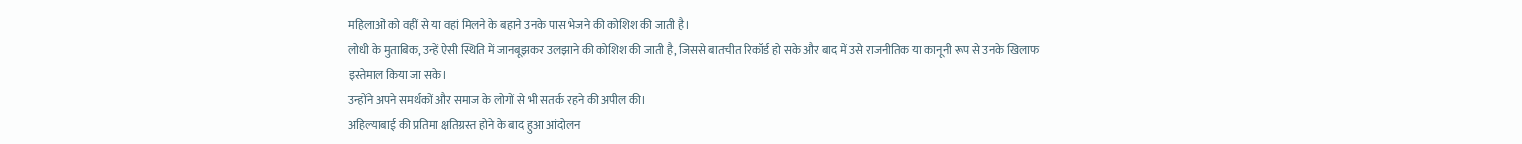महिलाओं को वहीं से या वहां मिलने के बहाने उनके पास भेजने की कोशिश की जाती है।
लोधी के मुताबिक, उन्हें ऐसी स्थिति में जानबूझकर उलझाने की कोशिश की जाती है, जिससे बातचीत रिकॉर्ड हो सके और बाद में उसे राजनीतिक या कानूनी रूप से उनके खिलाफ इस्तेमाल किया जा सके।
उन्होंने अपने समर्थकों और समाज के लोगों से भी सतर्क रहने की अपील की।
अहिल्याबाई की प्रतिमा क्षतिग्रस्त होने के बाद हुआ आंदोलन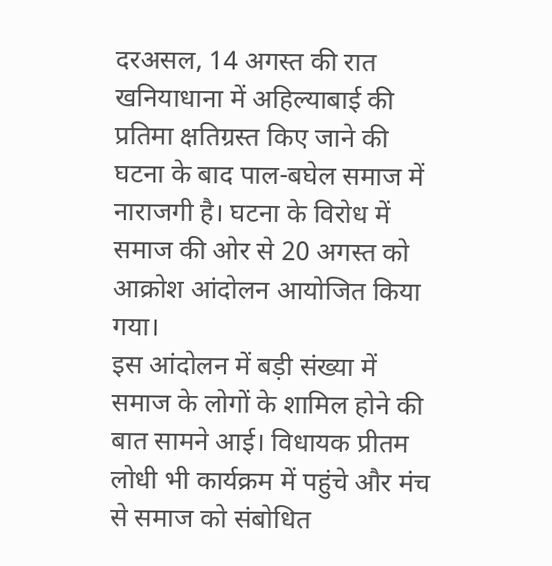दरअसल, 14 अगस्त की रात खनियाधाना में अहिल्याबाई की प्रतिमा क्षतिग्रस्त किए जाने की घटना के बाद पाल-बघेल समाज में नाराजगी है। घटना के विरोध में समाज की ओर से 20 अगस्त को आक्रोश आंदोलन आयोजित किया गया।
इस आंदोलन में बड़ी संख्या में समाज के लोगों के शामिल होने की बात सामने आई। विधायक प्रीतम लोधी भी कार्यक्रम में पहुंचे और मंच से समाज को संबोधित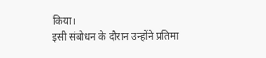किया।
इसी संबोधन के दौरान उन्होंने प्रतिमा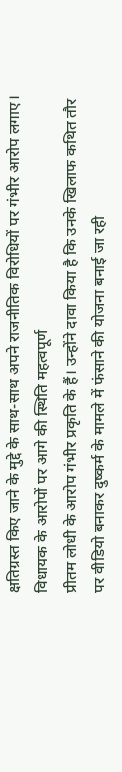क्षतिग्रस्त किए जाने के मुद्दे के साथ-साथ अपने राजनीतिक विरोधियों पर गंभीर आरोप लगाए।
विधायक के आरोपों पर आगे की स्थिति महत्वपूर्ण
प्रीतम लोधी के आरोप गंभीर प्रकृति के हैं। उन्होंने दावा किया है कि उनके खिलाफ कथित तौर पर वीडियो बनाकर दुष्कर्म के मामले में फंसाने की योजना बनाई जा रही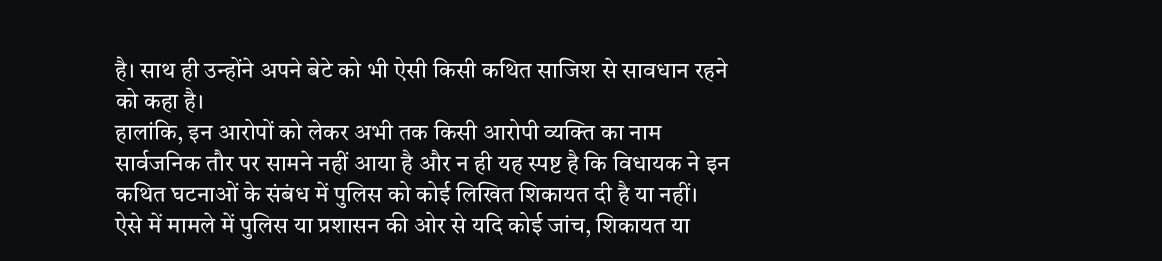है। साथ ही उन्होंने अपने बेटे को भी ऐसी किसी कथित साजिश से सावधान रहने को कहा है।
हालांकि, इन आरोपों को लेकर अभी तक किसी आरोपी व्यक्ति का नाम सार्वजनिक तौर पर सामने नहीं आया है और न ही यह स्पष्ट है कि विधायक ने इन कथित घटनाओं के संबंध में पुलिस को कोई लिखित शिकायत दी है या नहीं।
ऐसे में मामले में पुलिस या प्रशासन की ओर से यदि कोई जांच, शिकायत या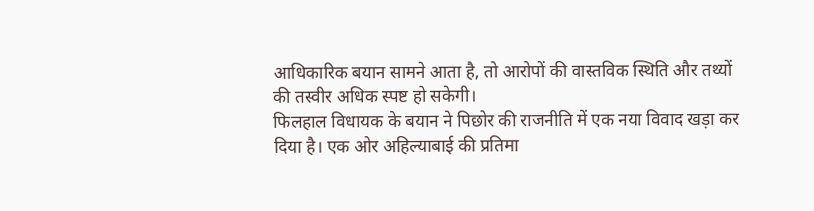आधिकारिक बयान सामने आता है, तो आरोपों की वास्तविक स्थिति और तथ्यों की तस्वीर अधिक स्पष्ट हो सकेगी।
फिलहाल विधायक के बयान ने पिछोर की राजनीति में एक नया विवाद खड़ा कर दिया है। एक ओर अहिल्याबाई की प्रतिमा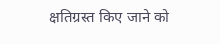क्षतिग्रस्त किए जाने को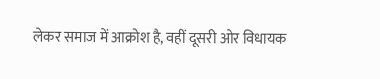लेकर समाज में आक्रोश है, वहीं दूसरी ओर विधायक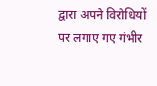द्वारा अपने विरोधियों पर लगाए गए गंभीर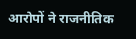आरोपों ने राजनीतिक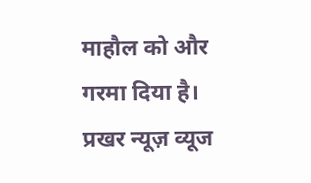माहौल को और गरमा दिया है।
प्रखर न्यूज़ व्यूज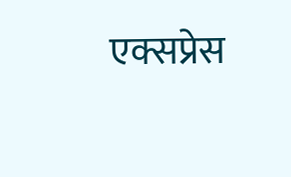एक्सप्रेस